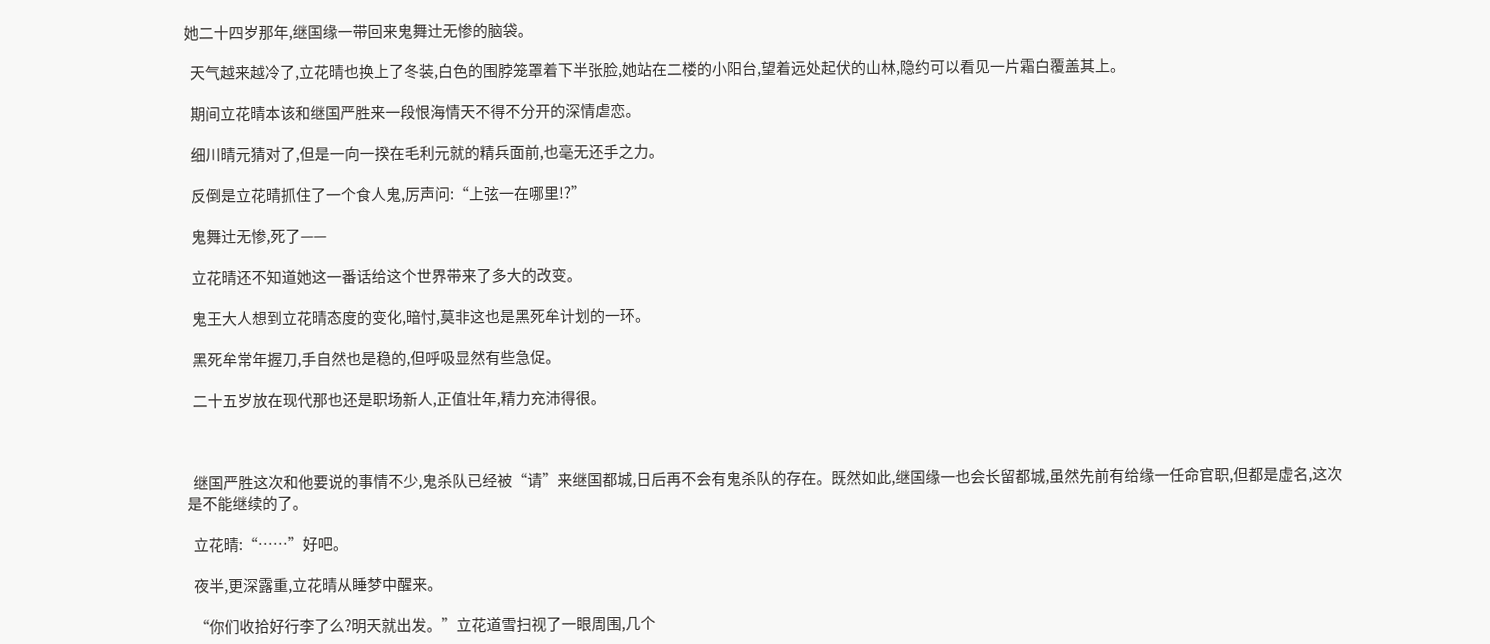她二十四岁那年,继国缘一带回来鬼舞辻无惨的脑袋。

  天气越来越冷了,立花晴也换上了冬装,白色的围脖笼罩着下半张脸,她站在二楼的小阳台,望着远处起伏的山林,隐约可以看见一片霜白覆盖其上。

  期间立花晴本该和继国严胜来一段恨海情天不得不分开的深情虐恋。

  细川晴元猜对了,但是一向一揆在毛利元就的精兵面前,也毫无还手之力。

  反倒是立花晴抓住了一个食人鬼,厉声问:“上弦一在哪里!?”

  鬼舞辻无惨,死了——

  立花晴还不知道她这一番话给这个世界带来了多大的改变。

  鬼王大人想到立花晴态度的变化,暗忖,莫非这也是黑死牟计划的一环。

  黑死牟常年握刀,手自然也是稳的,但呼吸显然有些急促。

  二十五岁放在现代那也还是职场新人,正值壮年,精力充沛得很。



  继国严胜这次和他要说的事情不少,鬼杀队已经被“请”来继国都城,日后再不会有鬼杀队的存在。既然如此,继国缘一也会长留都城,虽然先前有给缘一任命官职,但都是虚名,这次是不能继续的了。

  立花晴:“……”好吧。

  夜半,更深露重,立花晴从睡梦中醒来。

  “你们收拾好行李了么?明天就出发。”立花道雪扫视了一眼周围,几个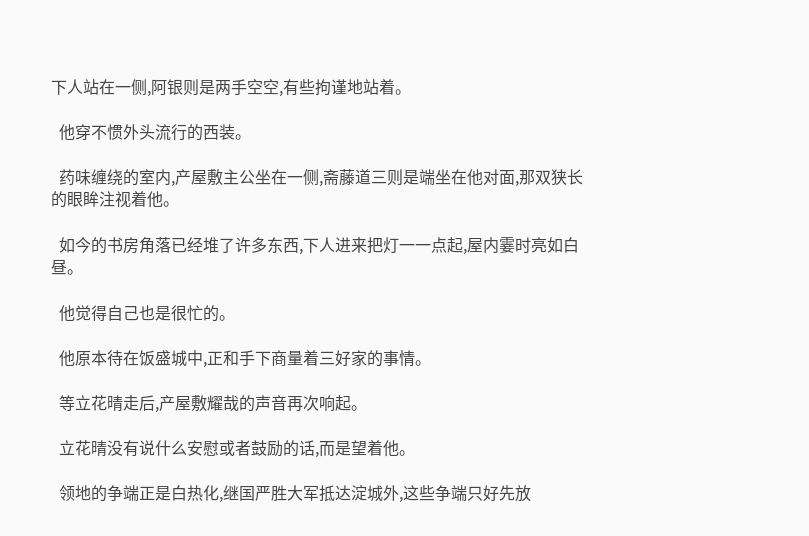下人站在一侧,阿银则是两手空空,有些拘谨地站着。

  他穿不惯外头流行的西装。

  药味缠绕的室内,产屋敷主公坐在一侧,斋藤道三则是端坐在他对面,那双狭长的眼眸注视着他。

  如今的书房角落已经堆了许多东西,下人进来把灯一一点起,屋内霎时亮如白昼。

  他觉得自己也是很忙的。

  他原本待在饭盛城中,正和手下商量着三好家的事情。

  等立花晴走后,产屋敷耀哉的声音再次响起。

  立花晴没有说什么安慰或者鼓励的话,而是望着他。

  领地的争端正是白热化,继国严胜大军抵达淀城外,这些争端只好先放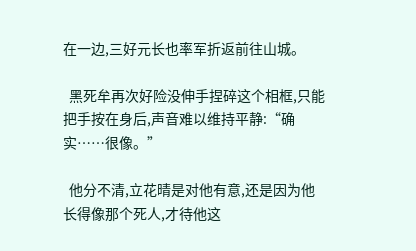在一边,三好元长也率军折返前往山城。

  黑死牟再次好险没伸手捏碎这个相框,只能把手按在身后,声音难以维持平静:“确实……很像。”

  他分不清,立花晴是对他有意,还是因为他长得像那个死人,才待他这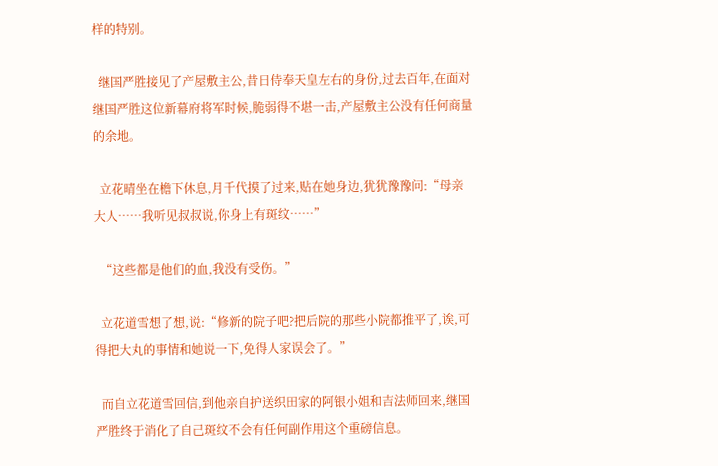样的特别。

  继国严胜接见了产屋敷主公,昔日侍奉天皇左右的身份,过去百年,在面对继国严胜这位新幕府将军时候,脆弱得不堪一击,产屋敷主公没有任何商量的余地。

  立花晴坐在檐下休息,月千代摸了过来,贴在她身边,犹犹豫豫问:“母亲大人……我听见叔叔说,你身上有斑纹……”

  “这些都是他们的血,我没有受伤。”

  立花道雪想了想,说:“修新的院子吧?把后院的那些小院都推平了,诶,可得把大丸的事情和她说一下,免得人家误会了。”

  而自立花道雪回信,到他亲自护送织田家的阿银小姐和吉法师回来,继国严胜终于消化了自己斑纹不会有任何副作用这个重磅信息。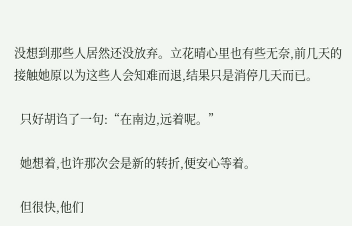没想到那些人居然还没放弃。立花晴心里也有些无奈,前几天的接触她原以为这些人会知难而退,结果只是消停几天而已。

  只好胡诌了一句:“在南边,远着呢。”

  她想着,也许那次会是新的转折,便安心等着。

  但很快,他们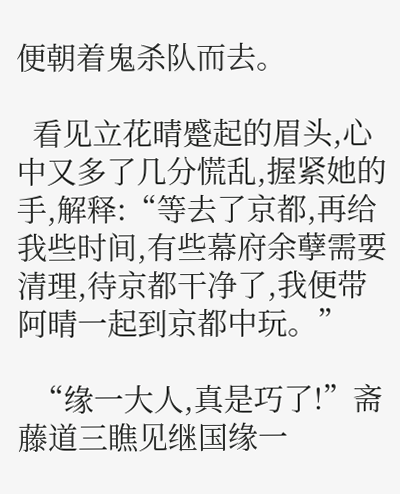便朝着鬼杀队而去。

  看见立花晴蹙起的眉头,心中又多了几分慌乱,握紧她的手,解释:“等去了京都,再给我些时间,有些幕府余孽需要清理,待京都干净了,我便带阿晴一起到京都中玩。”

  “缘一大人,真是巧了!”斋藤道三瞧见继国缘一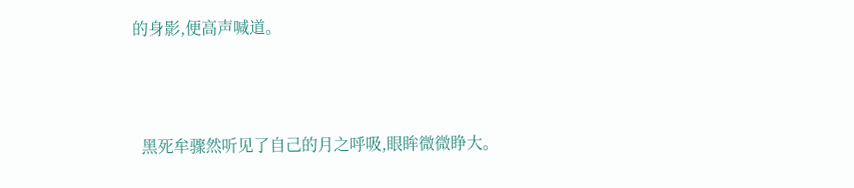的身影,便高声喊道。



  黑死牟骤然听见了自己的月之呼吸,眼眸微微睁大。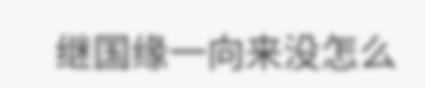继国缘一向来没怎么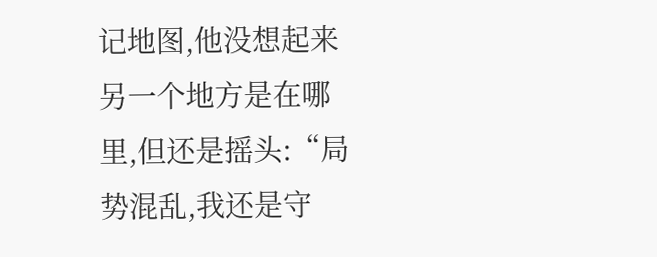记地图,他没想起来另一个地方是在哪里,但还是摇头:“局势混乱,我还是守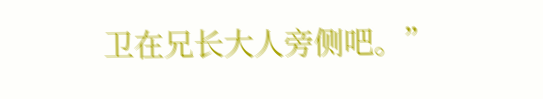卫在兄长大人旁侧吧。”